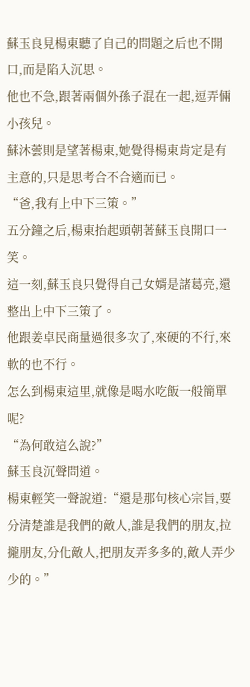蘇玉良見楊東聽了自己的問題之后也不開口,而是陷入沉思。
他也不急,跟著兩個外孫子混在一起,逗弄倆小孩兒。
蘇沐蕓則是望著楊東,她覺得楊東肯定是有主意的,只是思考合不合適而已。
“爸,我有上中下三策。”
五分鐘之后,楊東抬起頭朝著蘇玉良開口一笑。
這一刻,蘇玉良只覺得自己女婿是諸葛亮,還整出上中下三策了。
他跟姜卓民商量過很多次了,來硬的不行,來軟的也不行。
怎么到楊東這里,就像是喝水吃飯一般簡單呢?
“為何敢這么說?”
蘇玉良沉聲問道。
楊東輕笑一聲說道:“還是那句核心宗旨,要分清楚誰是我們的敵人,誰是我們的朋友,拉攏朋友,分化敵人,把朋友弄多多的,敵人弄少少的。”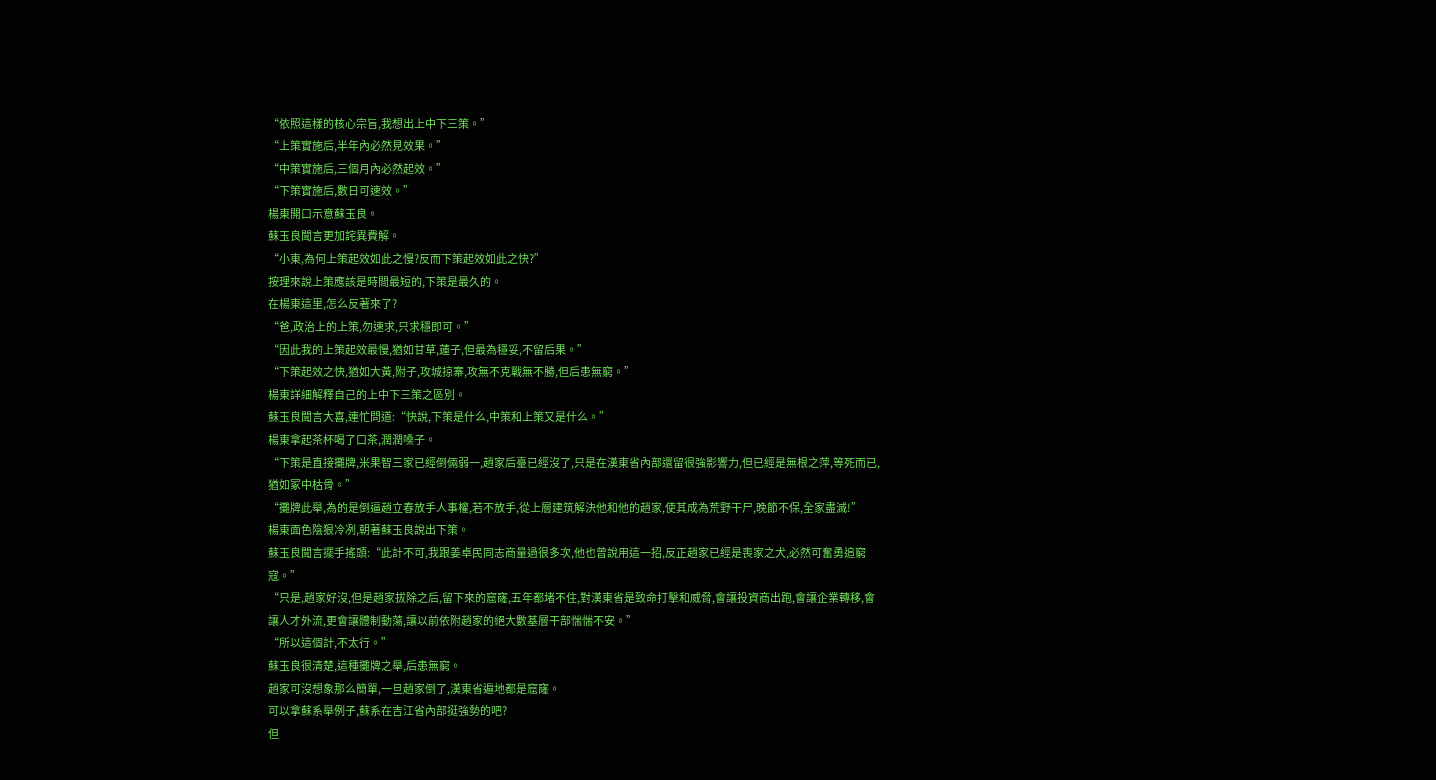“依照這樣的核心宗旨,我想出上中下三策。”
“上策實施后,半年內必然見效果。”
“中策實施后,三個月內必然起效。”
“下策實施后,數日可速效。”
楊東開口示意蘇玉良。
蘇玉良聞言更加詫異費解。
“小東,為何上策起效如此之慢?反而下策起效如此之快?”
按理來說上策應該是時間最短的,下策是最久的。
在楊東這里,怎么反著來了?
“爸,政治上的上策,勿速求,只求穩即可。”
“因此我的上策起效最慢,猶如甘草,蓮子,但最為穩妥,不留后果。”
“下策起效之快,猶如大黃,附子,攻城掠寨,攻無不克戰無不勝,但后患無窮。”
楊東詳細解釋自己的上中下三策之區別。
蘇玉良聞言大喜,連忙問道:“快說,下策是什么,中策和上策又是什么。”
楊東拿起茶杯喝了口茶,潤潤嗓子。
“下策是直接攤牌,米果智三家已經倒倆弱一,趙家后臺已經沒了,只是在漢東省內部還留很強影響力,但已經是無根之萍,等死而已,猶如冢中枯骨。”
“攤牌此舉,為的是倒逼趙立春放手人事權,若不放手,從上層建筑解決他和他的趙家,使其成為荒野干尸,晚節不保,全家盡滅!”
楊東面色陰狠冷冽,朝著蘇玉良說出下策。
蘇玉良聞言擺手搖頭:“此計不可,我跟姜卓民同志商量過很多次,他也曾說用這一招,反正趙家已經是喪家之犬,必然可奮勇追窮寇。”
“只是,趙家好沒,但是趙家拔除之后,留下來的窟窿,五年都堵不住,對漢東省是致命打擊和威脅,會讓投資商出跑,會讓企業轉移,會讓人才外流,更會讓體制動蕩,讓以前依附趙家的絕大數基層干部惴惴不安。”
“所以這個計,不太行。”
蘇玉良很清楚,這種攤牌之舉,后患無窮。
趙家可沒想象那么簡單,一旦趙家倒了,漢東省遍地都是窟窿。
可以拿蘇系舉例子,蘇系在吉江省內部挺強勢的吧?
但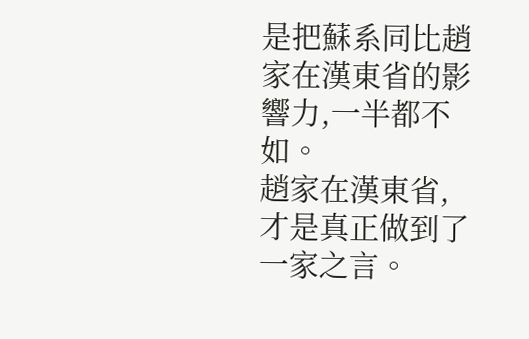是把蘇系同比趙家在漢東省的影響力,一半都不如。
趙家在漢東省,才是真正做到了一家之言。